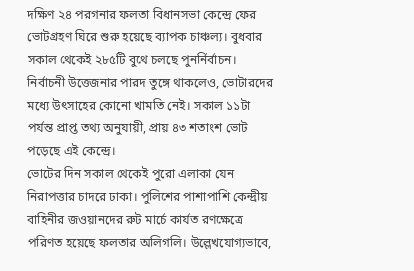দক্ষিণ ২৪ পরগনার ফলতা বিধানসভা কেন্দ্রে ফের ভোটগ্রহণ ঘিরে শুরু হয়েছে ব্যাপক চাঞ্চল্য। বুধবার সকাল থেকেই ২৮৫টি বুথে চলছে পুনর্নির্বাচন। নির্বাচনী উত্তেজনার পারদ তুঙ্গে থাকলেও, ভোটারদের মধ্যে উৎসাহের কোনো খামতি নেই। সকাল ১১টা পর্যন্ত প্রাপ্ত তথ্য অনুযায়ী, প্রায় ৪৩ শতাংশ ভোট পড়েছে এই কেন্দ্রে।
ভোটের দিন সকাল থেকেই পুরো এলাকা যেন নিরাপত্তার চাদরে ঢাকা। পুলিশের পাশাপাশি কেন্দ্রীয় বাহিনীর জওয়ানদের রুট মার্চে কার্যত রণক্ষেত্রে পরিণত হয়েছে ফলতার অলিগলি। উল্লেখযোগ্যভাবে,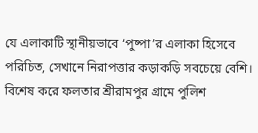যে এলাকাটি স্থানীয়ভাবে ‘পুষ্পা’র এলাকা হিসেবে পরিচিত, সেখানে নিরাপত্তার কড়াকড়ি সবচেয়ে বেশি। বিশেষ করে ফলতার শ্রীরামপুর গ্রামে পুলিশ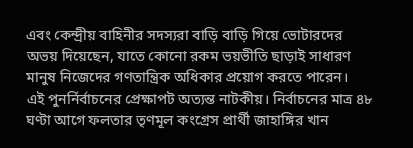এবং কেন্দ্রীয় বাহিনীর সদস্যরা বাড়ি বাড়ি গিয়ে ভোটারদের অভয় দিয়েছেন, যাতে কোনো রকম ভয়ভীতি ছাড়াই সাধারণ মানুষ নিজেদের গণতান্ত্রিক অধিকার প্রয়োগ করতে পারেন।
এই পুনর্নির্বাচনের প্রেক্ষাপট অত্যন্ত নাটকীয়। নির্বাচনের মাত্র ৪৮ ঘণ্টা আগে ফলতার তৃণমূল কংগ্রেস প্রার্থী জাহাঙ্গির খান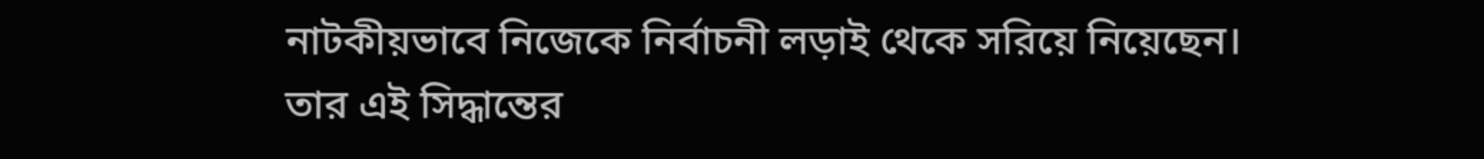নাটকীয়ভাবে নিজেকে নির্বাচনী লড়াই থেকে সরিয়ে নিয়েছেন। তার এই সিদ্ধান্তের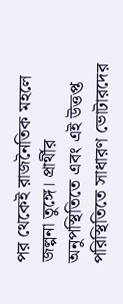পর থেকেই রাজনৈতিক মহলে জল্পনা তুঙ্গে। প্রার্থীর অনুপস্থিতিতে এবং এই উত্তপ্ত পরিস্থিতিতে সাধারণ ভোটারদের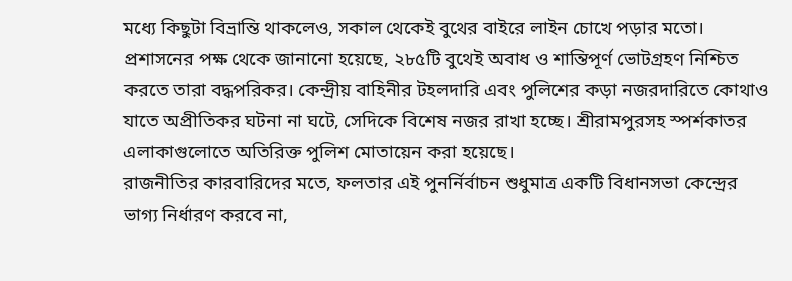মধ্যে কিছুটা বিভ্রান্তি থাকলেও, সকাল থেকেই বুথের বাইরে লাইন চোখে পড়ার মতো।
প্রশাসনের পক্ষ থেকে জানানো হয়েছে, ২৮৫টি বুথেই অবাধ ও শান্তিপূর্ণ ভোটগ্রহণ নিশ্চিত করতে তারা বদ্ধপরিকর। কেন্দ্রীয় বাহিনীর টহলদারি এবং পুলিশের কড়া নজরদারিতে কোথাও যাতে অপ্রীতিকর ঘটনা না ঘটে, সেদিকে বিশেষ নজর রাখা হচ্ছে। শ্রীরামপুরসহ স্পর্শকাতর এলাকাগুলোতে অতিরিক্ত পুলিশ মোতায়েন করা হয়েছে।
রাজনীতির কারবারিদের মতে, ফলতার এই পুনর্নির্বাচন শুধুমাত্র একটি বিধানসভা কেন্দ্রের ভাগ্য নির্ধারণ করবে না,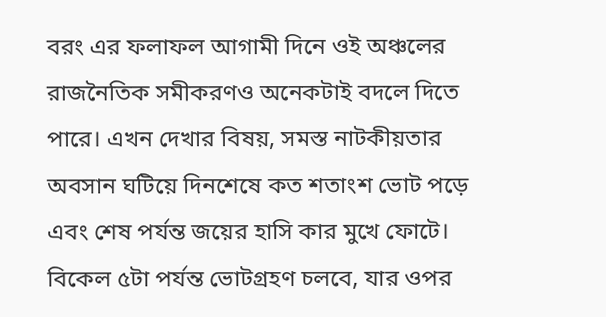বরং এর ফলাফল আগামী দিনে ওই অঞ্চলের রাজনৈতিক সমীকরণও অনেকটাই বদলে দিতে পারে। এখন দেখার বিষয়, সমস্ত নাটকীয়তার অবসান ঘটিয়ে দিনশেষে কত শতাংশ ভোট পড়ে এবং শেষ পর্যন্ত জয়ের হাসি কার মুখে ফোটে। বিকেল ৫টা পর্যন্ত ভোটগ্রহণ চলবে, যার ওপর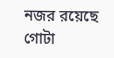নজর রয়েছে গোটা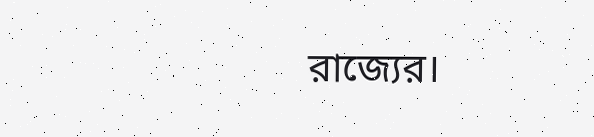রাজ্যের।